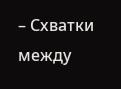– Схватки между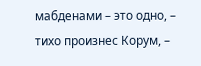мабденами – это одно, – тихо произнес Корум, –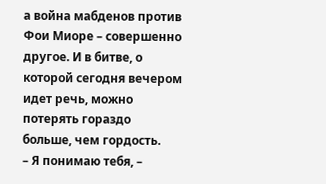а война мабденов против Фои Миоре – совершенно другое. И в битве, о которой сегодня вечером идет речь, можно потерять гораздо больше, чем гордость.
– Я понимаю тебя, –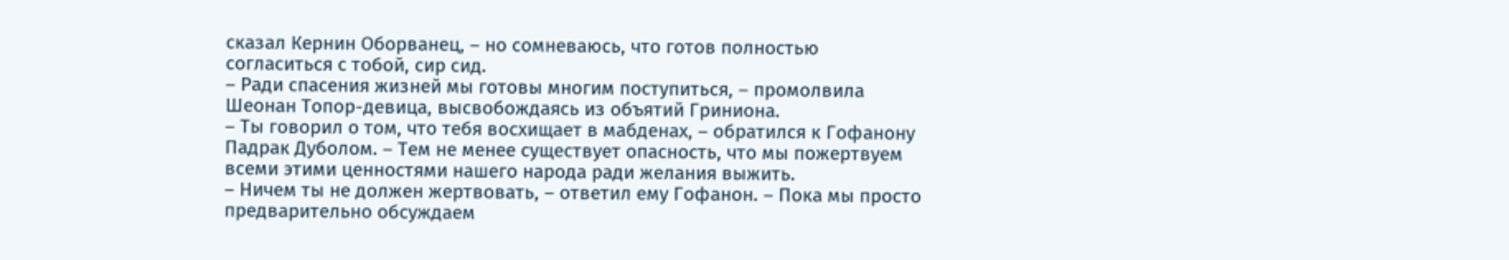сказал Кернин Оборванец, – но сомневаюсь, что готов полностью согласиться с тобой, сир сид.
– Ради спасения жизней мы готовы многим поступиться, – промолвила Шеонан Топор-девица, высвобождаясь из объятий Гриниона.
– Ты говорил о том, что тебя восхищает в мабденах, – обратился к Гофанону Падрак Дуболом. – Тем не менее существует опасность, что мы пожертвуем всеми этими ценностями нашего народа ради желания выжить.
– Ничем ты не должен жертвовать, – ответил ему Гофанон. – Пока мы просто предварительно обсуждаем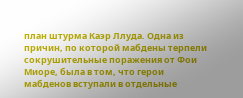план штурма Каэр Ллуда. Одна из причин, по которой мабдены терпели сокрушительные поражения от Фои Миоре, была в том, что герои мабденов вступали в отдельные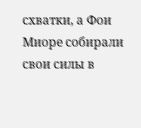схватки, а Фои Миоре собирали свои силы в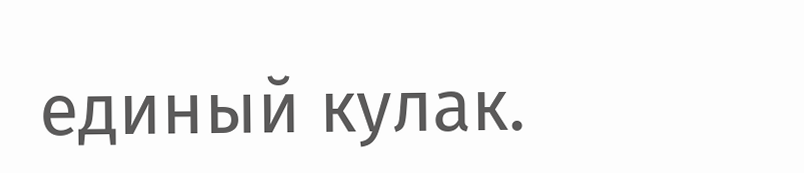единый кулак.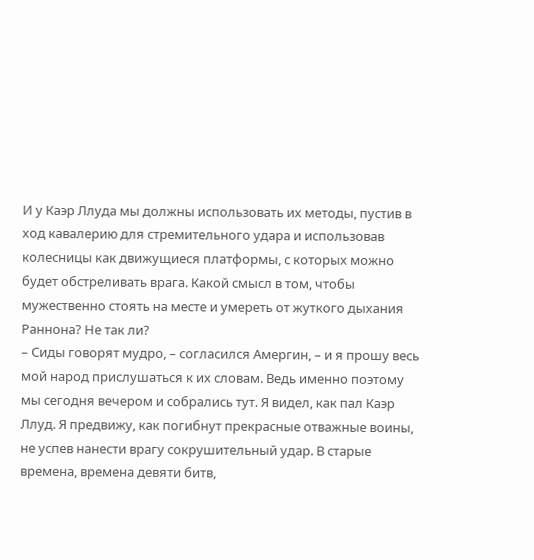И у Каэр Ллуда мы должны использовать их методы, пустив в ход кавалерию для стремительного удара и использовав колесницы как движущиеся платформы, с которых можно будет обстреливать врага. Какой смысл в том, чтобы мужественно стоять на месте и умереть от жуткого дыхания Раннона? Не так ли?
– Сиды говорят мудро, – согласился Амергин, – и я прошу весь мой народ прислушаться к их словам. Ведь именно поэтому мы сегодня вечером и собрались тут. Я видел, как пал Каэр Ллуд. Я предвижу, как погибнут прекрасные отважные воины, не успев нанести врагу сокрушительный удар. В старые времена, времена девяти битв,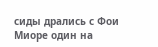сиды дрались с Фои Миоре один на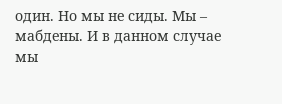один. Но мы не сиды. Мы – мабдены. И в данном случае мы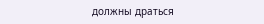должны драться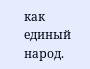как единый народ.